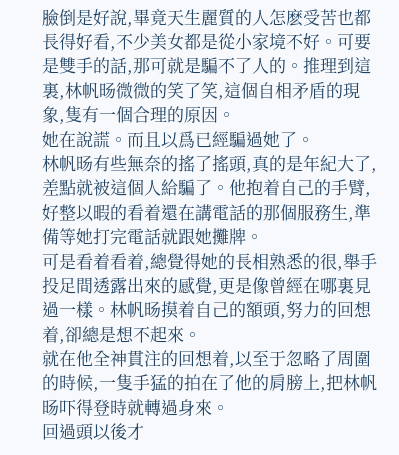臉倒是好說,畢竟天生麗質的人怎麽受苦也都長得好看,不少美女都是從小家境不好。可要是雙手的話,那可就是騙不了人的。推理到這裏,林帆旸微微的笑了笑,這個自相矛盾的現象,隻有一個合理的原因。
她在說謊。而且以爲已經騙過她了。
林帆旸有些無奈的搖了搖頭,真的是年紀大了,差點就被這個人給騙了。他抱着自己的手臂,好整以暇的看着還在講電話的那個服務生,準備等她打完電話就跟她攤牌。
可是看着看着,總覺得她的長相熟悉的很,舉手投足間透露出來的感覺,更是像曾經在哪裏見過一樣。林帆旸摸着自己的額頭,努力的回想着,卻總是想不起來。
就在他全神貫注的回想着,以至于忽略了周圍的時候,一隻手猛的拍在了他的肩膀上,把林帆旸吓得登時就轉過身來。
回過頭以後才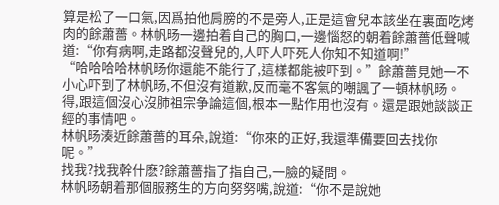算是松了一口氣,因爲拍他肩膀的不是旁人,正是這會兒本該坐在裏面吃烤肉的餘蕭薔。林帆旸一邊拍着自己的胸口,一邊惱怒的朝着餘蕭薔低聲喊道:“你有病啊,走路都沒聲兒的,人吓人吓死人你知不知道啊!”
“哈哈哈哈林帆旸你還能不能行了,這樣都能被吓到。”餘蕭薔見她一不小心吓到了林帆旸,不但沒有道歉,反而毫不客氣的嘲諷了一頓林帆旸。
得,跟這個沒心沒肺祖宗争論這個,根本一點作用也沒有。還是跟她談談正經的事情吧。
林帆旸湊近餘蕭薔的耳朵,說道:“你來的正好,我還準備要回去找你呢。”
找我?找我幹什麽?餘蕭薔指了指自己,一臉的疑問。
林帆旸朝着那個服務生的方向努努嘴,說道:“你不是說她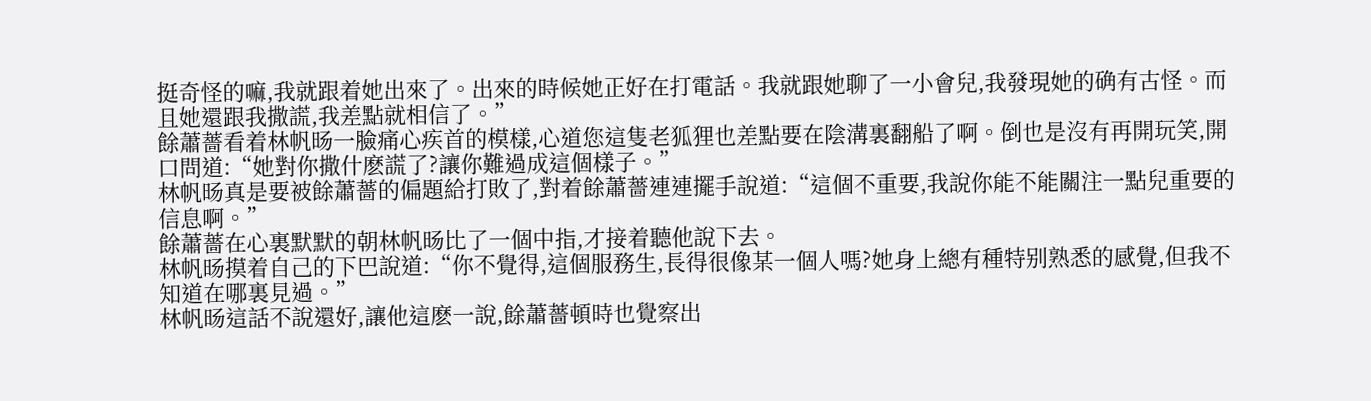挺奇怪的嘛,我就跟着她出來了。出來的時候她正好在打電話。我就跟她聊了一小會兒,我發現她的确有古怪。而且她還跟我撒謊,我差點就相信了。”
餘蕭薔看着林帆旸一臉痛心疾首的模樣,心道您這隻老狐狸也差點要在陰溝裏翻船了啊。倒也是沒有再開玩笑,開口問道:“她對你撒什麽謊了?讓你難過成這個樣子。”
林帆旸真是要被餘蕭薔的偏題給打敗了,對着餘蕭薔連連擺手說道:“這個不重要,我說你能不能關注一點兒重要的信息啊。”
餘蕭薔在心裏默默的朝林帆旸比了一個中指,才接着聽他說下去。
林帆旸摸着自己的下巴說道:“你不覺得,這個服務生,長得很像某一個人嗎?她身上總有種特别熟悉的感覺,但我不知道在哪裏見過。”
林帆旸這話不說還好,讓他這麽一說,餘蕭薔頓時也覺察出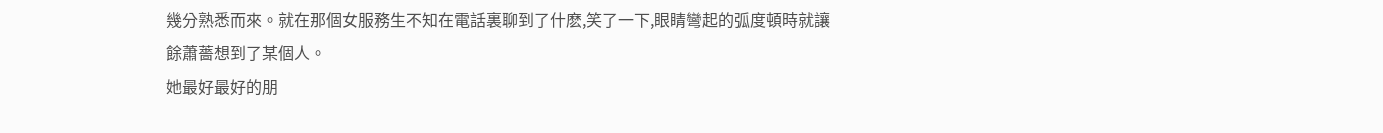幾分熟悉而來。就在那個女服務生不知在電話裏聊到了什麽,笑了一下,眼睛彎起的弧度頓時就讓餘蕭薔想到了某個人。
她最好最好的朋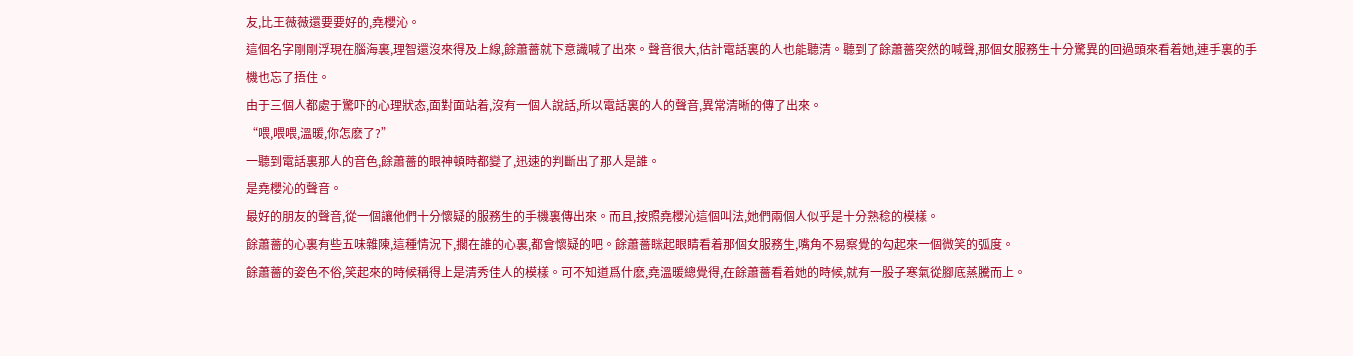友,比王薇薇還要要好的,堯櫻沁。
這個名字剛剛浮現在腦海裏,理智還沒來得及上線,餘蕭薔就下意識喊了出來。聲音很大,估計電話裏的人也能聽清。聽到了餘蕭薔突然的喊聲,那個女服務生十分驚異的回過頭來看着她,連手裏的手機也忘了捂住。
由于三個人都處于驚吓的心理狀态,面對面站着,沒有一個人說話,所以電話裏的人的聲音,異常清晰的傳了出來。
“喂,喂喂,溫暖,你怎麽了?”
一聽到電話裏那人的音色,餘蕭薔的眼神頓時都變了,迅速的判斷出了那人是誰。
是堯櫻沁的聲音。
最好的朋友的聲音,從一個讓他們十分懷疑的服務生的手機裏傳出來。而且,按照堯櫻沁這個叫法,她們兩個人似乎是十分熟稔的模樣。
餘蕭薔的心裏有些五味雜陳,這種情況下,擱在誰的心裏,都會懷疑的吧。餘蕭薔眯起眼睛看着那個女服務生,嘴角不易察覺的勾起來一個微笑的弧度。
餘蕭薔的姿色不俗,笑起來的時候稱得上是清秀佳人的模樣。可不知道爲什麽,堯溫暖總覺得,在餘蕭薔看着她的時候,就有一股子寒氣從腳底蒸騰而上。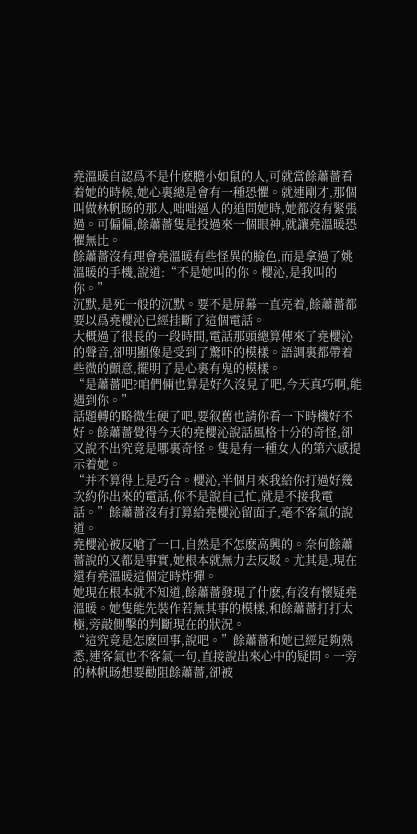堯溫暖自認爲不是什麽膽小如鼠的人,可就當餘蕭薔看着她的時候,她心裏總是會有一種恐懼。就連剛才,那個叫做林帆旸的那人,咄咄逼人的追問她時,她都沒有緊張過。可偏偏,餘蕭薔隻是投過來一個眼神,就讓堯溫暖恐懼無比。
餘蕭薔沒有理會堯溫暖有些怪異的臉色,而是拿過了姚溫暖的手機,說道:“不是她叫的你。櫻沁,是我叫的你。”
沉默,是死一般的沉默。要不是屏幕一直亮着,餘蕭薔都要以爲堯櫻沁已經挂斷了這個電話。
大概過了很長的一段時間,電話那頭總算傳來了堯櫻沁的聲音,卻明顯像是受到了驚吓的模樣。語調裏都帶着些微的顫意,擺明了是心裏有鬼的模樣。
“是蕭薔吧?咱們倆也算是好久沒見了吧,今天真巧啊,能遇到你。”
話題轉的略微生硬了吧,要叙舊也請你看一下時機好不好。餘蕭薔覺得今天的堯櫻沁說話風格十分的奇怪,卻又說不出究竟是哪裏奇怪。隻是有一種女人的第六感提示着她。
“并不算得上是巧合。櫻沁,半個月來我給你打過好幾次約你出來的電話,你不是說自己忙,就是不接我電話。”餘蕭薔沒有打算給堯櫻沁留面子,毫不客氣的說道。
堯櫻沁被反嗆了一口,自然是不怎麽高興的。奈何餘蕭薔說的又都是事實,她根本就無力去反駁。尤其是,現在還有堯溫暖這個定時炸彈。
她現在根本就不知道,餘蕭薔發現了什麽,有沒有懷疑堯溫暖。她隻能先裝作若無其事的模樣,和餘蕭薔打打太極,旁敲側擊的判斷現在的狀況。
“這究竟是怎麽回事,說吧。”餘蕭薔和她已經足夠熟悉,連客氣也不客氣一句,直接說出來心中的疑問。一旁的林帆旸想要勸阻餘蕭薔,卻被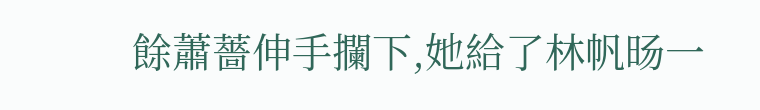餘蕭薔伸手攔下,她給了林帆旸一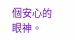個安心的眼神。